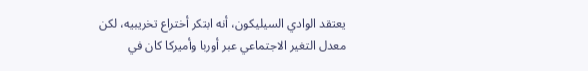يعتقد الوادي السيليكون، أنه ابتكر أختراع تخريبيه، لكن معدل التغير الاجتماعي عبر أوربا وأميركا كان في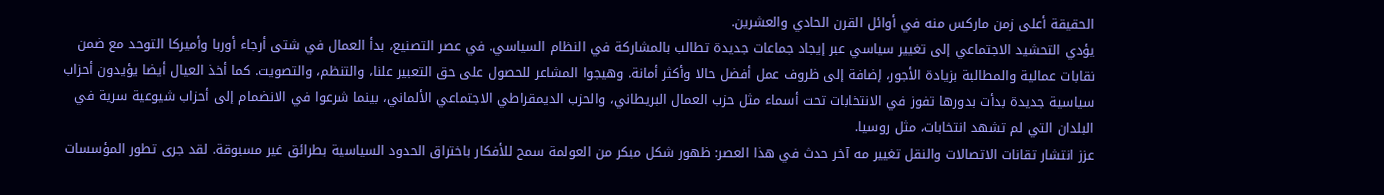الحقيقة أعلى زمن ماركس منه في أوائل القرن الحادي والعشرين.
يؤدي التحشيد الاجتماعي إلى تغيير سياسي عبر إيجاد جماعات جديدة تطالب بالمشاركة في النظام السياسي. في عصر التصنيع، بدأ العمال في شتى أرجاء أوربا وأميركا التوحد مع ضمن نقابات عمالية والمطالبة بزيادة الأجور، إضافة إلى ظروف عمل أفضل حالا وأكثر أمانة. وهيجوا المشاعر للحصول على حق التعبير علنا، والتنظم، والتصويت. كما أخذ العيال أيضا يؤيدون أحزاب سياسية جديدة بدأت بدورها تفوز في الانتخابات تحت أسماء مثل حزب العمال البريطاني، والحزب الديمقراطي الاجتماعي الألماني، بينما شرعوا في الانضمام إلى أحزاب شيوعية سرية في البلدان التي لم تشهد انتخابات، مثل روسيا.
عزز انتشار تقانات الاتصالات والنقل تغيير مه آخر حدث في هذا العصر: ظهور شكل مبكر من العولمة سمح للأفكار باختراق الحدود السياسية بطرائق غير مسبوقة. لقد جرى تطور المؤسسات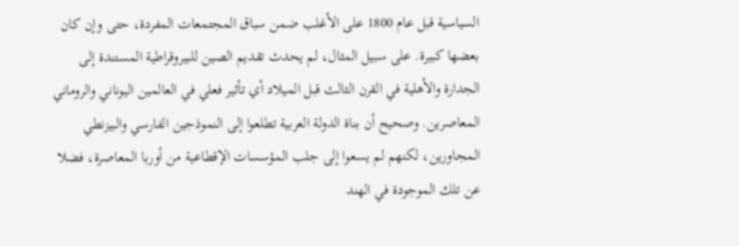السياسية قبل عام 1800 على الأغلب ضمن سباق المجتمعات المفردة، حتى وإن كان بعضها كبيرة. على سبيل المثال، لم يحدث تقديم الصين للبيروقراطية المستندة إلى الجدارة والأهلية في القرن الثالث قبل الميلاد أي تأثير فعلي في العالمين اليوناني والروماني المعاصرين. وصحيح أن بناة الدولة العربية تطلعوا إلى النموذجين الفارسي والبيزنطي المجاورين، لكنهم لم يسعوا إلى جلب المؤسسات الإقطاعية من أوربا المعاصرة، فضلا عن تلك الموجودة في الهند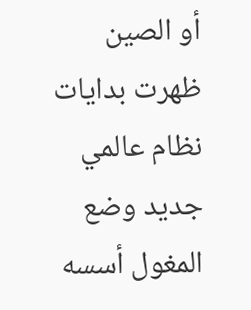أو الصين
ظهرت بدايات نظام عالمي جديد وضع المغول أسسه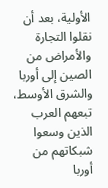الأولية، بعد أن نقلوا التجارة والأمراض من الصين إلى أوربا والشرق الأوسط، تبعهم العرب الذين وسعوا شبكاتهم من أوربا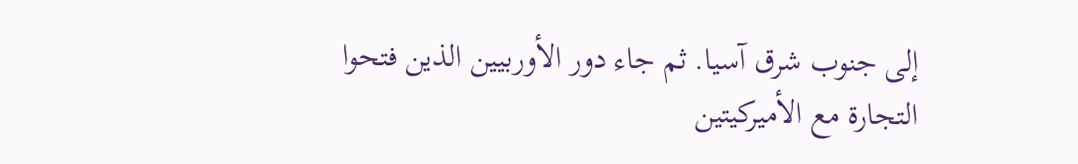إلى جنوب شرق آسيا. ثم جاء دور الأوربيين الذين فتحوا التجارة مع الأميركيتين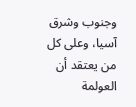وجنوب وشرق آسيا، وعلى كل من يعتقد أن العولمة